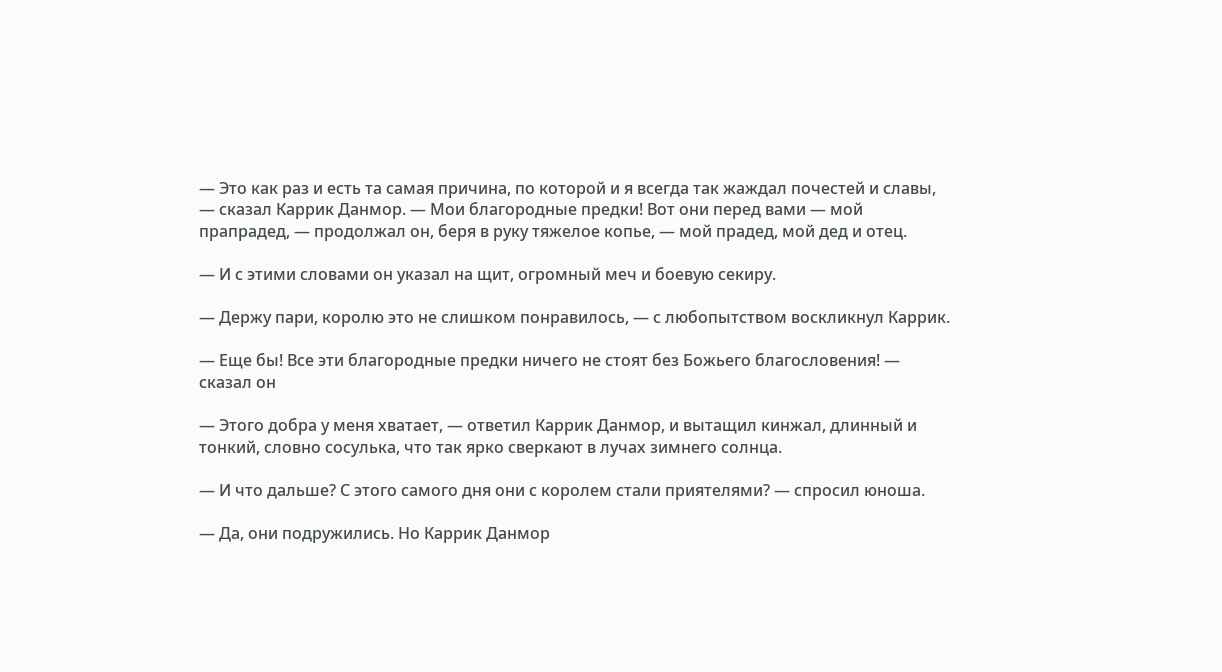— Это как раз и есть та самая причина, по которой и я всегда так жаждал почестей и славы, — сказал Каррик Данмор. — Мои благородные предки! Вот они перед вами — мой прапрадед, — продолжал он, беря в руку тяжелое копье, — мой прадед, мой дед и отец.

— И с этими словами он указал на щит, огромный меч и боевую секиру.

— Держу пари, королю это не слишком понравилось, — с любопытством воскликнул Каррик.

— Еще бы! Все эти благородные предки ничего не стоят без Божьего благословения! — сказал он

— Этого добра у меня хватает, — ответил Каррик Данмор, и вытащил кинжал, длинный и тонкий, словно сосулька, что так ярко сверкают в лучах зимнего солнца.

— И что дальше? С этого самого дня они с королем стали приятелями? — спросил юноша.

— Да, они подружились. Но Каррик Данмор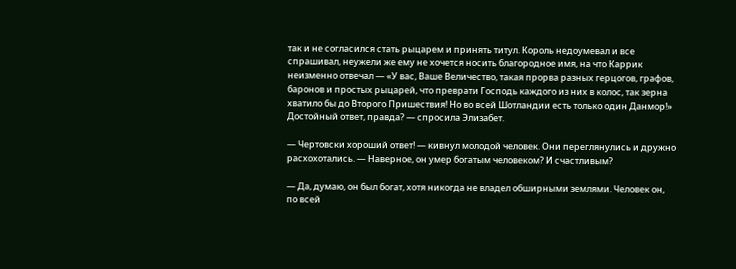так и не согласился стать рыцарем и принять титул. Король недоумевал и все спрашивал, неужели же ему не хочется носить благородное имя, на что Каррик неизменно отвечал — «У вас, Ваше Величество, такая прорва разных герцогов, графов, баронов и простых рыцарей, что преврати Господь каждого из них в колос, так зерна хватило бы до Второго Пришествия! Но во всей Шотландии есть только один Данмор!» Достойный ответ, правда? — спросила Элизабет.

— Чертовски хороший ответ! — кивнул молодой человек. Они переглянулись и дружно расхохотались. — Наверное, он умер богатым человеком? И счастливым?

— Да, думаю, он был богат, хотя никогда не владел обширными землями. Человек он, по всей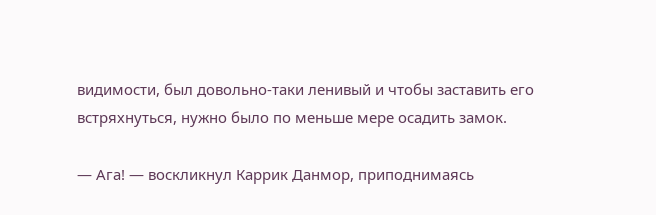видимости, был довольно-таки ленивый и чтобы заставить его встряхнуться, нужно было по меньше мере осадить замок.

— Ага! — воскликнул Каррик Данмор, приподнимаясь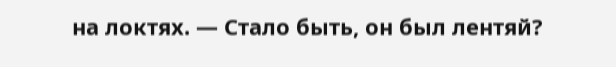на локтях. — Стало быть, он был лентяй?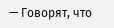— Говорят, что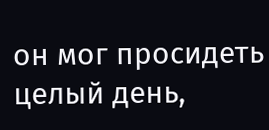он мог просидеть целый день,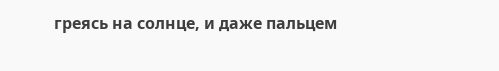греясь на солнце, и даже пальцем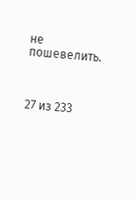не пошевелить.



27 из 233